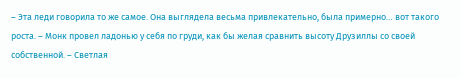– Эта леди говорила то же самое. Она выглядела весьма привлекательно, была примерно… вот такого роста. – Монк провел ладонью у себя по груди, как бы желая сравнить высоту Друзиллы со своей собственной. – Светлая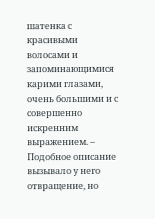шатенка с красивыми волосами и запоминающимися карими глазами, очень большими и с совершенно искренним выражением. – Подобное описание вызывало у него отвращение, но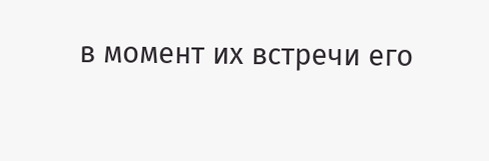в момент их встречи его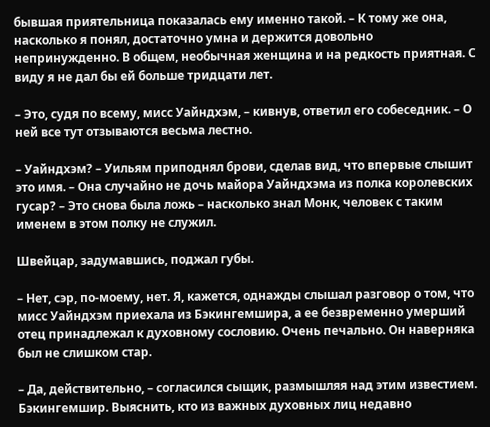бывшая приятельница показалась ему именно такой. – К тому же она, насколько я понял, достаточно умна и держится довольно непринужденно. В общем, необычная женщина и на редкость приятная. С виду я не дал бы ей больше тридцати лет.

– Это, судя по всему, мисс Уайндхэм, – кивнув, ответил его собеседник. – О ней все тут отзываются весьма лестно.

– Уайндхэм? – Уильям приподнял брови, сделав вид, что впервые слышит это имя. – Она случайно не дочь майора Уайндхэма из полка королевских гусар? – Это снова была ложь – насколько знал Монк, человек с таким именем в этом полку не служил.

Швейцар, задумавшись, поджал губы.

– Нет, сэр, по-моему, нет. Я, кажется, однажды слышал разговор о том, что мисс Уайндхэм приехала из Бэкингемшира, а ее безвременно умерший отец принадлежал к духовному сословию. Очень печально. Он наверняка был не слишком стар.

– Да, действительно, – согласился сыщик, размышляя над этим известием. Бэкингемшир. Выяснить, кто из важных духовных лиц недавно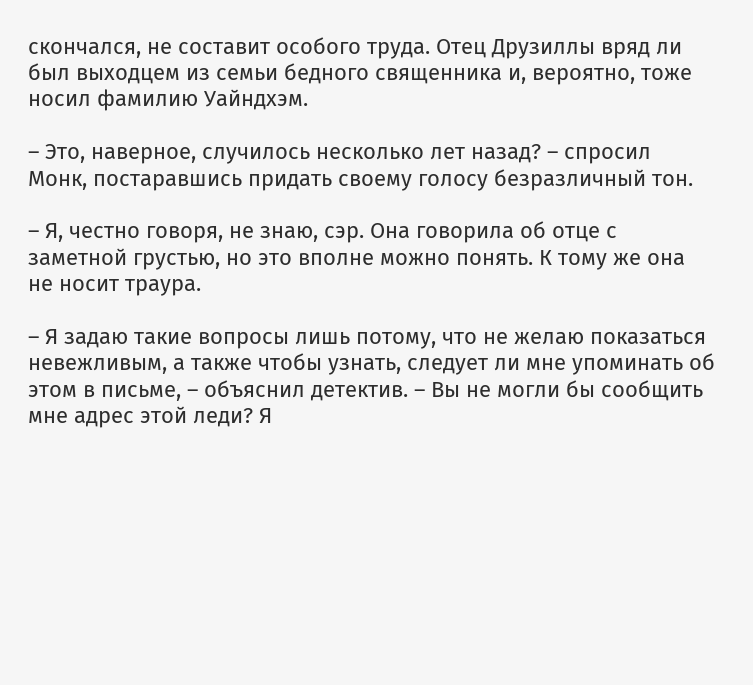скончался, не составит особого труда. Отец Друзиллы вряд ли был выходцем из семьи бедного священника и, вероятно, тоже носил фамилию Уайндхэм.

– Это, наверное, случилось несколько лет назад? – спросил Монк, постаравшись придать своему голосу безразличный тон.

– Я, честно говоря, не знаю, сэр. Она говорила об отце с заметной грустью, но это вполне можно понять. К тому же она не носит траура.

– Я задаю такие вопросы лишь потому, что не желаю показаться невежливым, а также чтобы узнать, следует ли мне упоминать об этом в письме, – объяснил детектив. – Вы не могли бы сообщить мне адрес этой леди? Я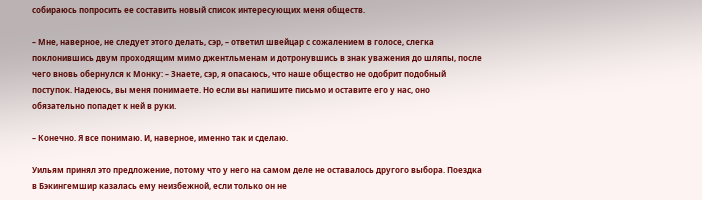собираюсь попросить ее составить новый список интересующих меня обществ.

– Мне, наверное, не следует этого делать, сэр, – ответил швейцар с сожалением в голосе, слегка поклонившись двум проходящим мимо джентльменам и дотронувшись в знак уважения до шляпы, после чего вновь обернулся к Монку: – Знаете, сэр, я опасаюсь, что наше общество не одобрит подобный поступок. Надеюсь, вы меня понимаете. Но если вы напишите письмо и оставите его у нас, оно обязательно попадет к ней в руки.

– Конечно. Я все понимаю. И, наверное, именно так и сделаю.

Уильям принял это предложение, потому что у него на самом деле не оставалось другого выбора. Поездка в Бэкингемшир казалась ему неизбежной, если только он не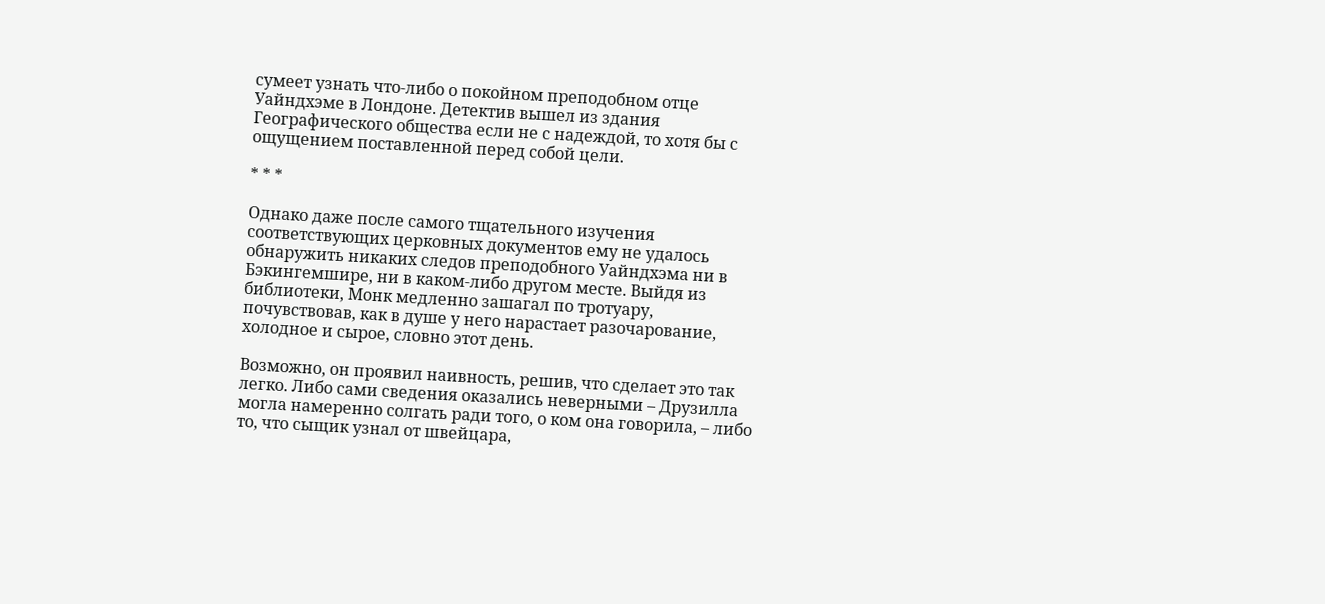сумеет узнать что-либо о покойном преподобном отце Уайндхэме в Лондоне. Детектив вышел из здания Географического общества если не с надеждой, то хотя бы с ощущением поставленной перед собой цели.

* * *

Однако даже после самого тщательного изучения соответствующих церковных документов ему не удалось обнаружить никаких следов преподобного Уайндхэма ни в Бэкингемшире, ни в каком-либо другом месте. Выйдя из библиотеки, Монк медленно зашагал по тротуару, почувствовав, как в душе у него нарастает разочарование, холодное и сырое, словно этот день.

Возможно, он проявил наивность, решив, что сделает это так легко. Либо сами сведения оказались неверными – Друзилла могла намеренно солгать ради того, о ком она говорила, – либо то, что сыщик узнал от швейцара,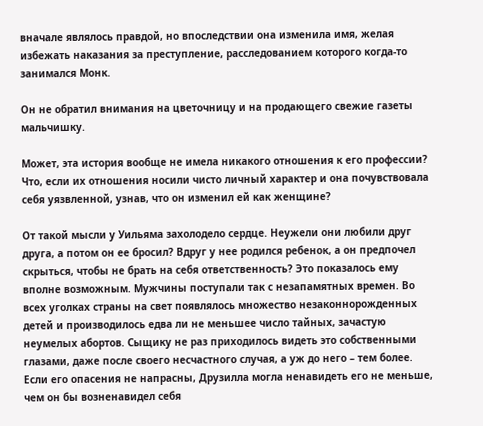вначале являлось правдой, но впоследствии она изменила имя, желая избежать наказания за преступление, расследованием которого когда-то занимался Монк.

Он не обратил внимания на цветочницу и на продающего свежие газеты мальчишку.

Может, эта история вообще не имела никакого отношения к его профессии? Что, если их отношения носили чисто личный характер и она почувствовала себя уязвленной, узнав, что он изменил ей как женщине?

От такой мысли у Уильяма захолодело сердце. Неужели они любили друг друга, а потом он ее бросил? Вдруг у нее родился ребенок, а он предпочел скрыться, чтобы не брать на себя ответственность? Это показалось ему вполне возможным. Мужчины поступали так с незапамятных времен. Во всех уголках страны на свет появлялось множество незаконнорожденных детей и производилось едва ли не меньшее число тайных, зачастую неумелых абортов. Сыщику не раз приходилось видеть это собственными глазами, даже после своего несчастного случая, а уж до него – тем более. Если его опасения не напрасны, Друзилла могла ненавидеть его не меньше, чем он бы возненавидел себя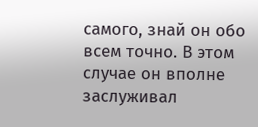самого, знай он обо всем точно. В этом случае он вполне заслуживал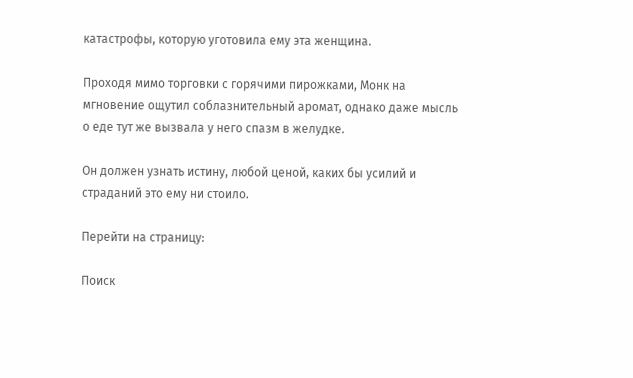катастрофы, которую уготовила ему эта женщина.

Проходя мимо торговки с горячими пирожками, Монк на мгновение ощутил соблазнительный аромат, однако даже мысль о еде тут же вызвала у него спазм в желудке.

Он должен узнать истину, любой ценой, каких бы усилий и страданий это ему ни стоило.

Перейти на страницу:

Поиск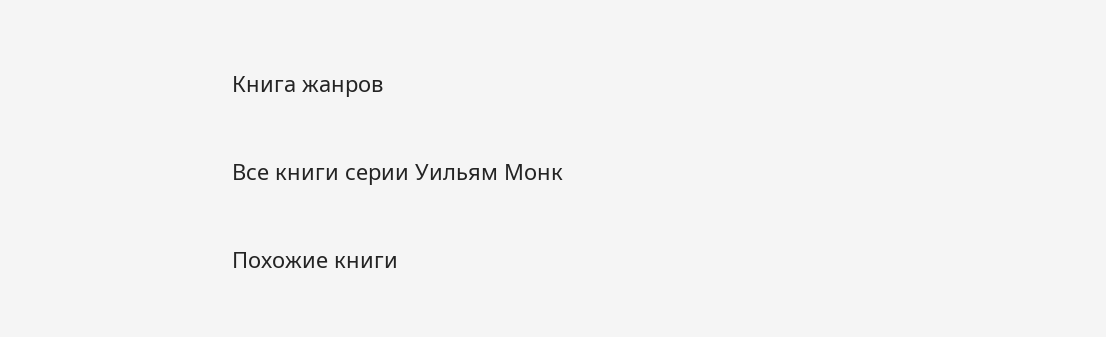Книга жанров

Все книги серии Уильям Монк

Похожие книги